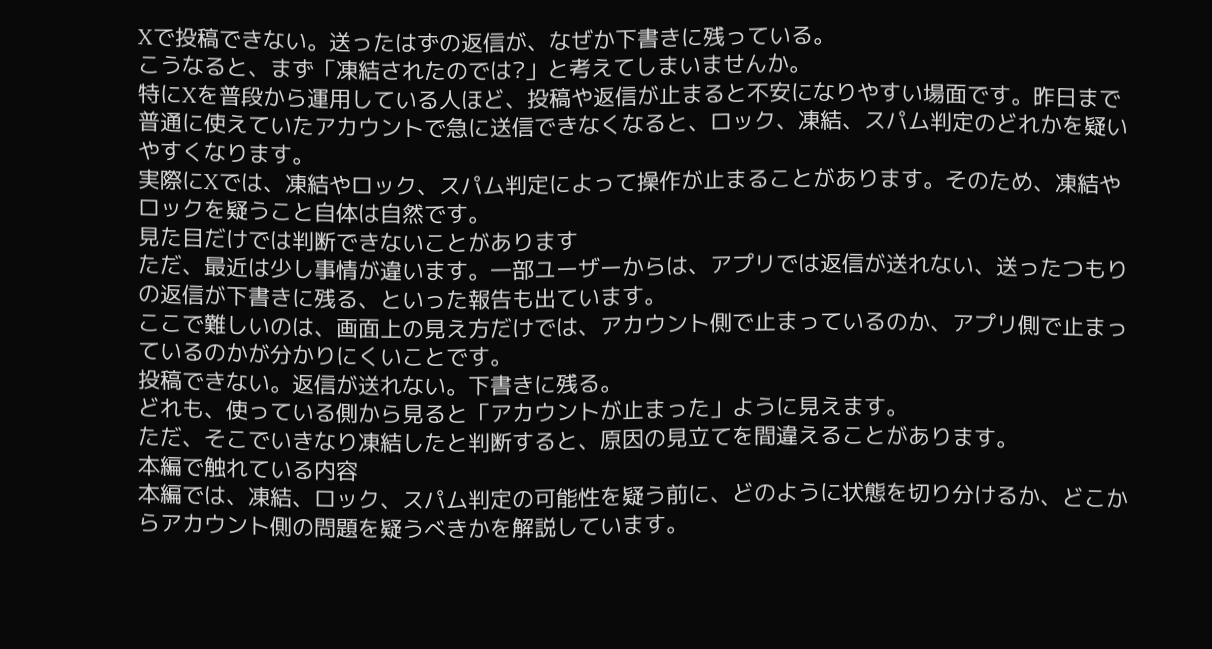Xで投稿できない。送ったはずの返信が、なぜか下書きに残っている。
こうなると、まず「凍結されたのでは?」と考えてしまいませんか。
特にXを普段から運用している人ほど、投稿や返信が止まると不安になりやすい場面です。昨日まで普通に使えていたアカウントで急に送信できなくなると、ロック、凍結、スパム判定のどれかを疑いやすくなります。
実際にXでは、凍結やロック、スパム判定によって操作が止まることがあります。そのため、凍結やロックを疑うこと自体は自然です。
見た目だけでは判断できないことがあります
ただ、最近は少し事情が違います。一部ユーザーからは、アプリでは返信が送れない、送ったつもりの返信が下書きに残る、といった報告も出ています。
ここで難しいのは、画面上の見え方だけでは、アカウント側で止まっているのか、アプリ側で止まっているのかが分かりにくいことです。
投稿できない。返信が送れない。下書きに残る。
どれも、使っている側から見ると「アカウントが止まった」ように見えます。
ただ、そこでいきなり凍結したと判断すると、原因の見立てを間違えることがあります。
本編で触れている内容
本編では、凍結、ロック、スパム判定の可能性を疑う前に、どのように状態を切り分けるか、どこからアカウント側の問題を疑うべきかを解説しています。